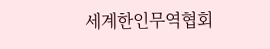세계한인무역협회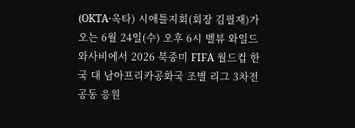(OKTA·옥타) 시애틀지회(회장 김필재)가 오는 6월 24일(수) 오후 6시 벨뷰 와일드 와사비에서 2026 북중미 FIFA 월드컵 한국 대 남아프리카공화국 조별 리그 3차전 공동 응원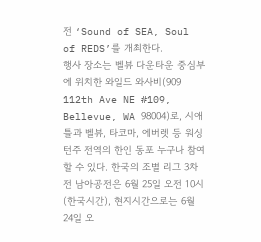전 ‘Sound of SEA, Soul of REDS’를 개최한다.
행사 장소는 벨뷰 다운타운 중심부에 위치한 와일드 와사비(909 112th Ave NE #109, Bellevue, WA 98004)로, 시애틀과 벨뷰, 타코마, 에버렛 등 워싱턴주 전역의 한인 동포 누구나 참여할 수 있다. 한국의 조별 리그 3차전 남아공전은 6월 25일 오전 10시(한국시간), 현지시간으로는 6월 24일 오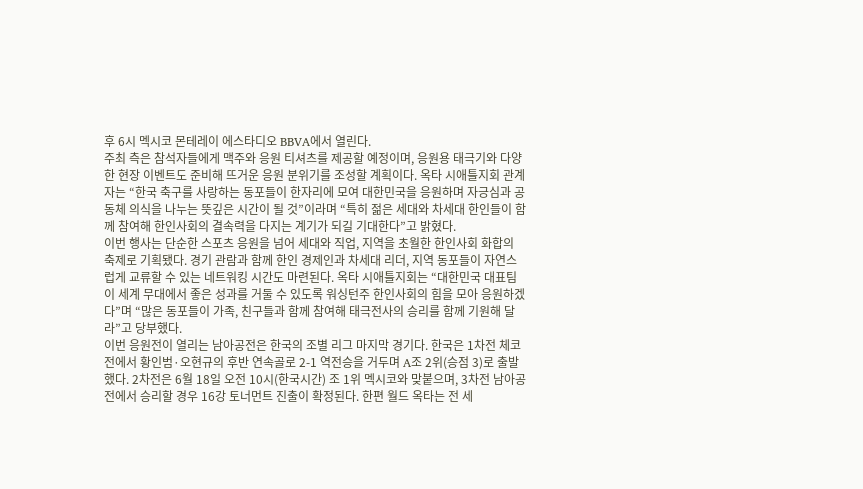후 6시 멕시코 몬테레이 에스타디오 BBVA에서 열린다.
주최 측은 참석자들에게 맥주와 응원 티셔츠를 제공할 예정이며, 응원용 태극기와 다양한 현장 이벤트도 준비해 뜨거운 응원 분위기를 조성할 계획이다. 옥타 시애틀지회 관계자는 “한국 축구를 사랑하는 동포들이 한자리에 모여 대한민국을 응원하며 자긍심과 공동체 의식을 나누는 뜻깊은 시간이 될 것”이라며 “특히 젊은 세대와 차세대 한인들이 함께 참여해 한인사회의 결속력을 다지는 계기가 되길 기대한다”고 밝혔다.
이번 행사는 단순한 스포츠 응원을 넘어 세대와 직업, 지역을 초월한 한인사회 화합의 축제로 기획됐다. 경기 관람과 함께 한인 경제인과 차세대 리더, 지역 동포들이 자연스럽게 교류할 수 있는 네트워킹 시간도 마련된다. 옥타 시애틀지회는 “대한민국 대표팀이 세계 무대에서 좋은 성과를 거둘 수 있도록 워싱턴주 한인사회의 힘을 모아 응원하겠다”며 “많은 동포들이 가족, 친구들과 함께 참여해 태극전사의 승리를 함께 기원해 달라”고 당부했다.
이번 응원전이 열리는 남아공전은 한국의 조별 리그 마지막 경기다. 한국은 1차전 체코전에서 황인범·오현규의 후반 연속골로 2-1 역전승을 거두며 A조 2위(승점 3)로 출발했다. 2차전은 6월 18일 오전 10시(한국시간) 조 1위 멕시코와 맞붙으며, 3차전 남아공전에서 승리할 경우 16강 토너먼트 진출이 확정된다. 한편 월드 옥타는 전 세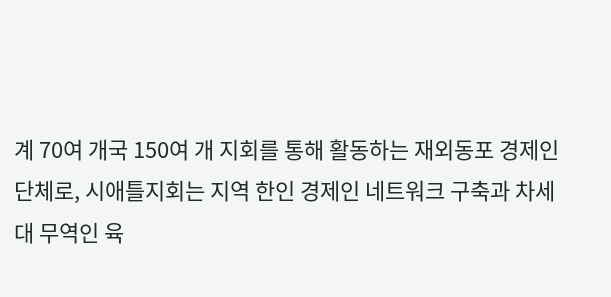계 70여 개국 150여 개 지회를 통해 활동하는 재외동포 경제인 단체로, 시애틀지회는 지역 한인 경제인 네트워크 구축과 차세대 무역인 육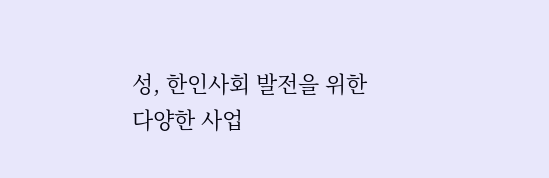성, 한인사회 발전을 위한 다양한 사업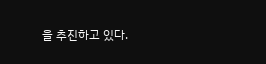을 추진하고 있다.